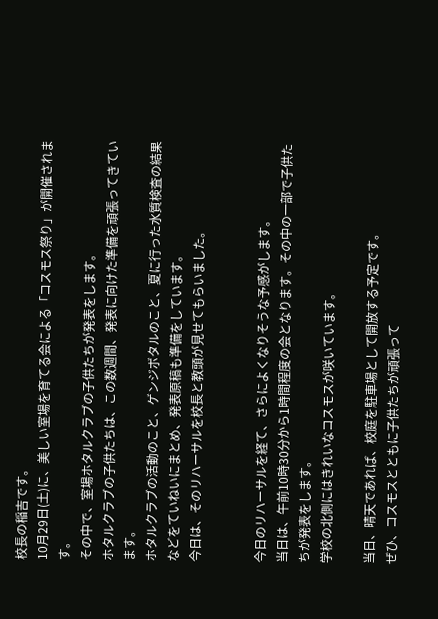校長の稲吉です。
10月29日(土)に、美しい室場を育てる会による「コスモス祭り」が開催されます。
その中で、室場ホタルクラブの子供たちが発表をします。
ホタルクラブの子供たちは、この数週間、発表に向けた準備を頑張ってきています。
ホタルクラブの活動のこと、ゲンジボタルのこと、夏に行った水質検査の結果などをていねいにまとめ、発表原稿も準備をしています。
今日は、そのリハーサルを校長と教頭が見せてもらいました。


今日のリハーサルを経て、さらによくなりそうな予感がします。
当日は、午前10時30分から1時間程度の会となります。その中の一部で子供たちが発表をします。
学校の北側にはきれいなコスモスが咲いています。

当日、晴天であれば、校庭を駐車場として開放する予定です。
ぜひ、コスモスとともに子供たちが頑張って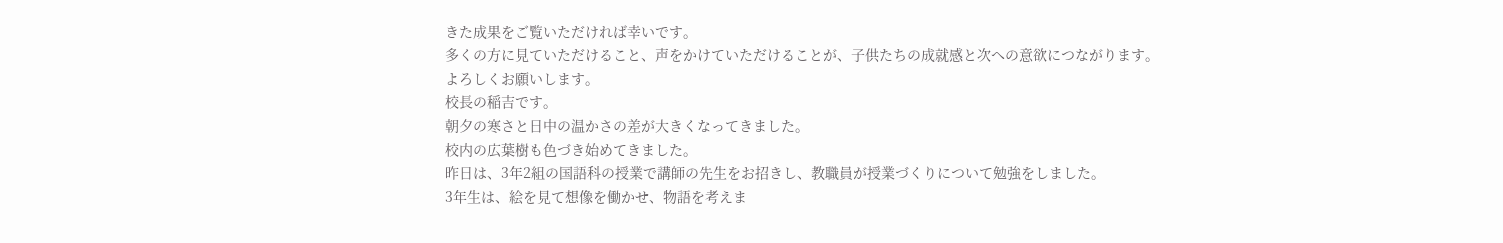きた成果をご覧いただければ幸いです。
多くの方に見ていただけること、声をかけていただけることが、子供たちの成就感と次への意欲につながります。
よろしくお願いします。
校長の稲吉です。
朝夕の寒さと日中の温かさの差が大きくなってきました。
校内の広葉樹も色づき始めてきました。
昨日は、3年2組の国語科の授業で講師の先生をお招きし、教職員が授業づくりについて勉強をしました。
3年生は、絵を見て想像を働かせ、物語を考えま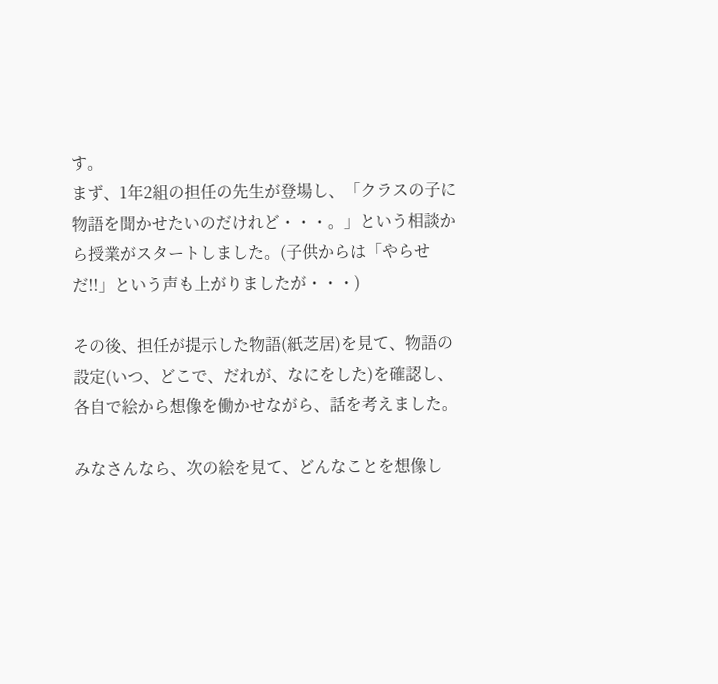す。
まず、1年2組の担任の先生が登場し、「クラスの子に物語を聞かせたいのだけれど・・・。」という相談から授業がスタートしました。(子供からは「やらせだ!!」という声も上がりましたが・・・)

その後、担任が提示した物語(紙芝居)を見て、物語の設定(いつ、どこで、だれが、なにをした)を確認し、各自で絵から想像を働かせながら、話を考えました。

みなさんなら、次の絵を見て、どんなことを想像し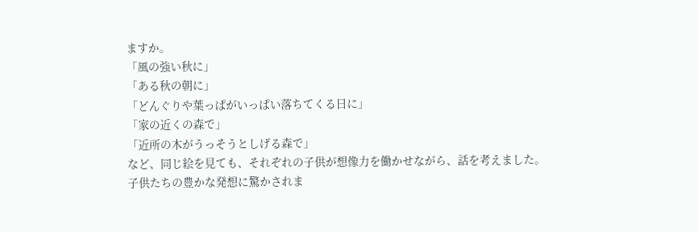ますか。
「風の強い秋に」
「ある秋の朝に」
「どんぐりや葉っぱがいっぱい落ちてくる日に」
「家の近くの森で」
「近所の木がうっそうとしげる森で」
など、同じ絵を見ても、それぞれの子供が想像力を働かせながら、話を考えました。
子供たちの豊かな発想に驚かされま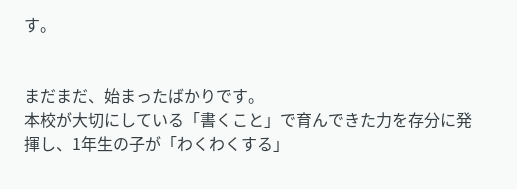す。


まだまだ、始まったばかりです。
本校が大切にしている「書くこと」で育んできた力を存分に発揮し、1年生の子が「わくわくする」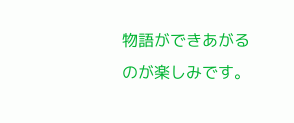物語ができあがるのが楽しみです。